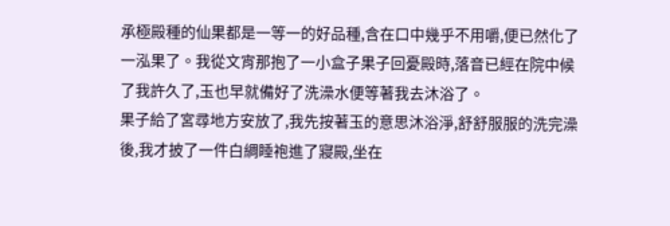承極殿種的仙果都是一等一的好品種,含在口中幾乎不用嚼,便已然化了一泓果了。我從文宵那抱了一小盒子果子回憂殿時,落音已經在院中候了我許久了,玉也早就備好了洗澡水便等著我去沐浴了。
果子給了宮尋地方安放了,我先按著玉的意思沐浴淨,舒舒服服的洗完澡後,我才披了一件白綢睡袍進了寢殿,坐在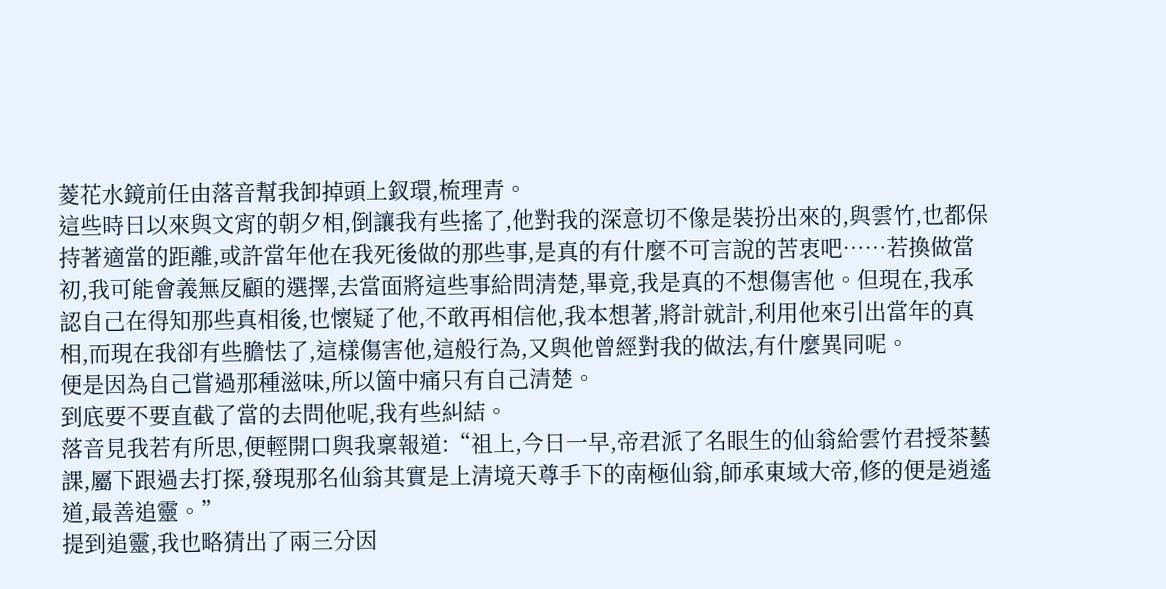菱花水鏡前任由落音幫我卸掉頭上釵環,梳理青。
這些時日以來與文宵的朝夕相,倒讓我有些搖了,他對我的深意切不像是裝扮出來的,與雲竹,也都保持著適當的距離,或許當年他在我死後做的那些事,是真的有什麼不可言說的苦衷吧……若換做當初,我可能會義無反顧的選擇,去當面將這些事給問清楚,畢竟,我是真的不想傷害他。但現在,我承認自己在得知那些真相後,也懷疑了他,不敢再相信他,我本想著,將計就計,利用他來引出當年的真相,而現在我卻有些膽怯了,這樣傷害他,這般行為,又與他曾經對我的做法,有什麼異同呢。
便是因為自己嘗過那種滋味,所以箇中痛只有自己清楚。
到底要不要直截了當的去問他呢,我有些糾結。
落音見我若有所思,便輕開口與我稟報道:“祖上,今日一早,帝君派了名眼生的仙翁給雲竹君授茶藝課,屬下跟過去打探,發現那名仙翁其實是上清境天尊手下的南極仙翁,師承東域大帝,修的便是逍遙道,最善追靈。”
提到追靈,我也略猜出了兩三分因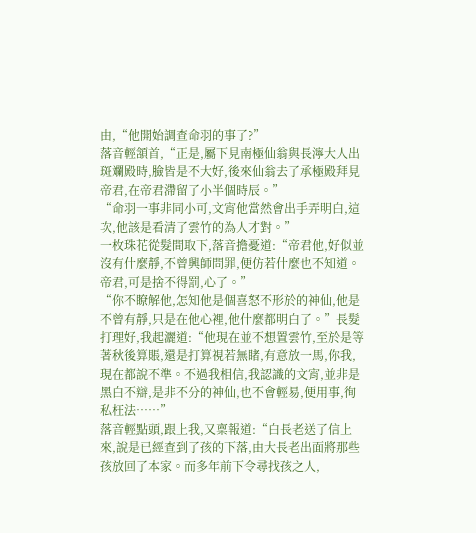由,“他開始調查命羽的事了?”
落音輕頷首,“正是,屬下見南極仙翁與長濘大人出斑斕殿時,臉皆是不大好,後來仙翁去了承極殿拜見帝君,在帝君滯留了小半個時辰。”
“命羽一事非同小可,文宵他當然會出手弄明白,這次,他該是看清了雲竹的為人才對。”
一枚珠花從髮間取下,落音擔憂道:“帝君他,好似並沒有什麼靜,不曾興師問罪,便仿若什麼也不知道。帝君,可是捨不得罰,心了。”
“你不瞭解他,怎知他是個喜怒不形於的神仙,他是不曾有靜,只是在他心裡,他什麼都明白了。”長髮打理好,我起灑道:“他現在並不想置雲竹,至於是等著秋後算賬,還是打算視若無睹,有意放一馬,你我,現在都說不準。不過我相信,我認識的文宵,並非是黑白不辯,是非不分的神仙,也不會輕易,便用事,徇私枉法……”
落音輕點頭,跟上我,又稟報道:“白長老送了信上來,說是已經查到了孩的下落,由大長老出面將那些孩放回了本家。而多年前下令尋找孩之人,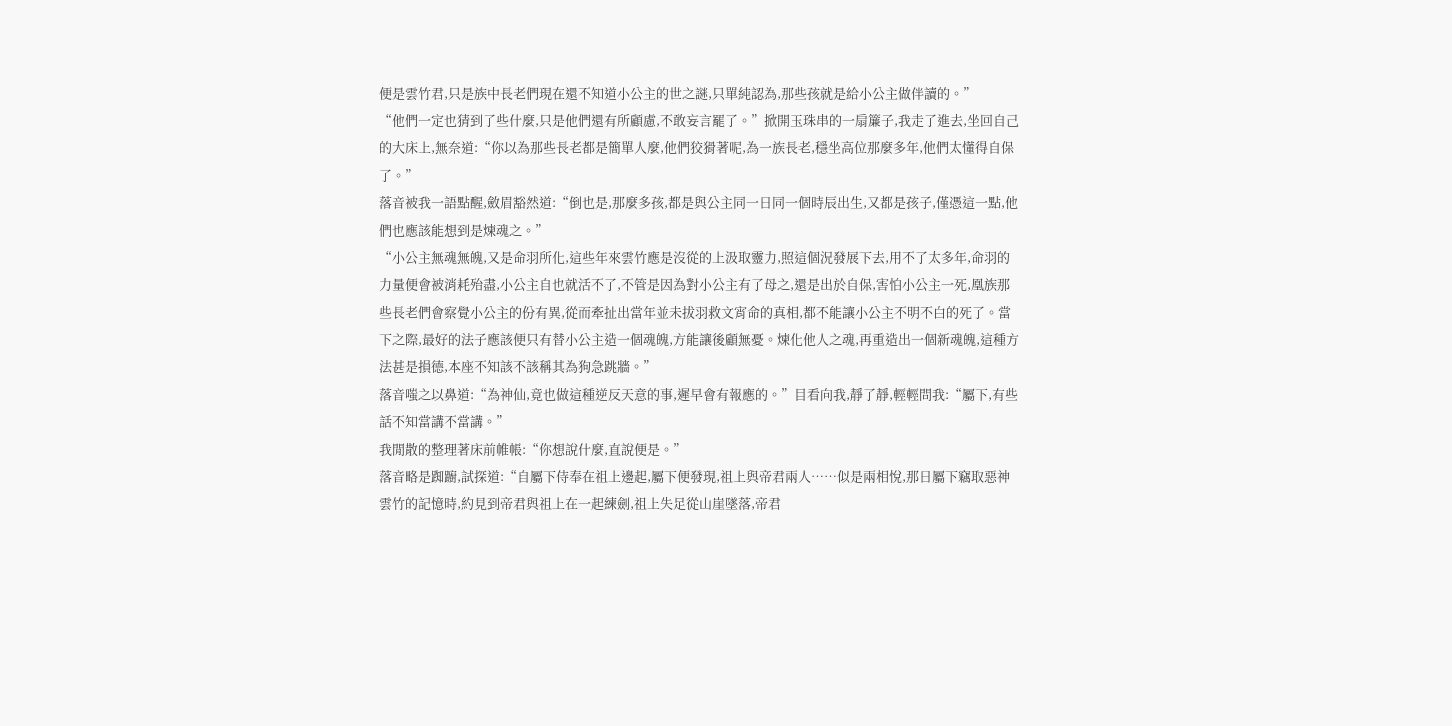便是雲竹君,只是族中長老們現在還不知道小公主的世之謎,只單純認為,那些孩就是給小公主做伴讀的。”
“他們一定也猜到了些什麼,只是他們還有所顧慮,不敢妄言罷了。”掀開玉珠串的一扇簾子,我走了進去,坐回自己的大床上,無奈道:“你以為那些長老都是簡單人麼,他們狡猾著呢,為一族長老,穩坐高位那麼多年,他們太懂得自保了。”
落音被我一語點醒,斂眉豁然道:“倒也是,那麼多孩,都是與公主同一日同一個時辰出生,又都是孩子,僅憑這一點,他們也應該能想到是煉魂之。”
“小公主無魂無魄,又是命羽所化,這些年來雲竹應是沒從的上汲取靈力,照這個況發展下去,用不了太多年,命羽的力量便會被消耗殆盡,小公主自也就活不了,不管是因為對小公主有了母之,還是出於自保,害怕小公主一死,凰族那些長老們會察覺小公主的份有異,從而牽扯出當年並未拔羽救文宵命的真相,都不能讓小公主不明不白的死了。當下之際,最好的法子應該便只有替小公主造一個魂魄,方能讓後顧無憂。煉化他人之魂,再重造出一個新魂魄,這種方法甚是損德,本座不知該不該稱其為狗急跳牆。”
落音嗤之以鼻道:“為神仙,竟也做這種逆反天意的事,遲早會有報應的。”目看向我,靜了靜,輕輕問我:“屬下,有些話不知當講不當講。”
我閒散的整理著床前帷帳:“你想說什麼,直說便是。”
落音略是踟躕,試探道:“自屬下侍奉在祖上邊起,屬下便發現,祖上與帝君兩人……似是兩相悅,那日屬下竊取惡神雲竹的記憶時,約見到帝君與祖上在一起練劍,祖上失足從山崖墜落,帝君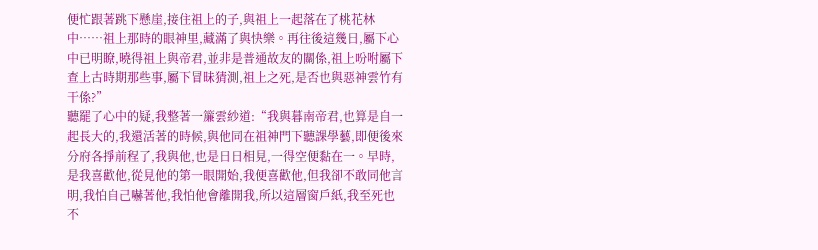便忙跟著跳下懸崖,接住祖上的子,與祖上一起落在了桃花林中……祖上那時的眼神里,藏滿了與快樂。再往後這幾日,屬下心中已明瞭,曉得祖上與帝君,並非是普通故友的關係,祖上吩咐屬下查上古時期那些事,屬下冒昧猜測,祖上之死,是否也與惡神雲竹有干係?”
聽罷了心中的疑,我整著一簾雲紗道:“我與暮南帝君,也算是自一起長大的,我還活著的時候,與他同在祖神門下聽課學藝,即便後來分府各掙前程了,我與他,也是日日相見,一得空便黏在一。早時,是我喜歡他,從見他的第一眼開始,我便喜歡他,但我卻不敢同他言明,我怕自己嚇著他,我怕他會離開我,所以這層窗戶紙,我至死也不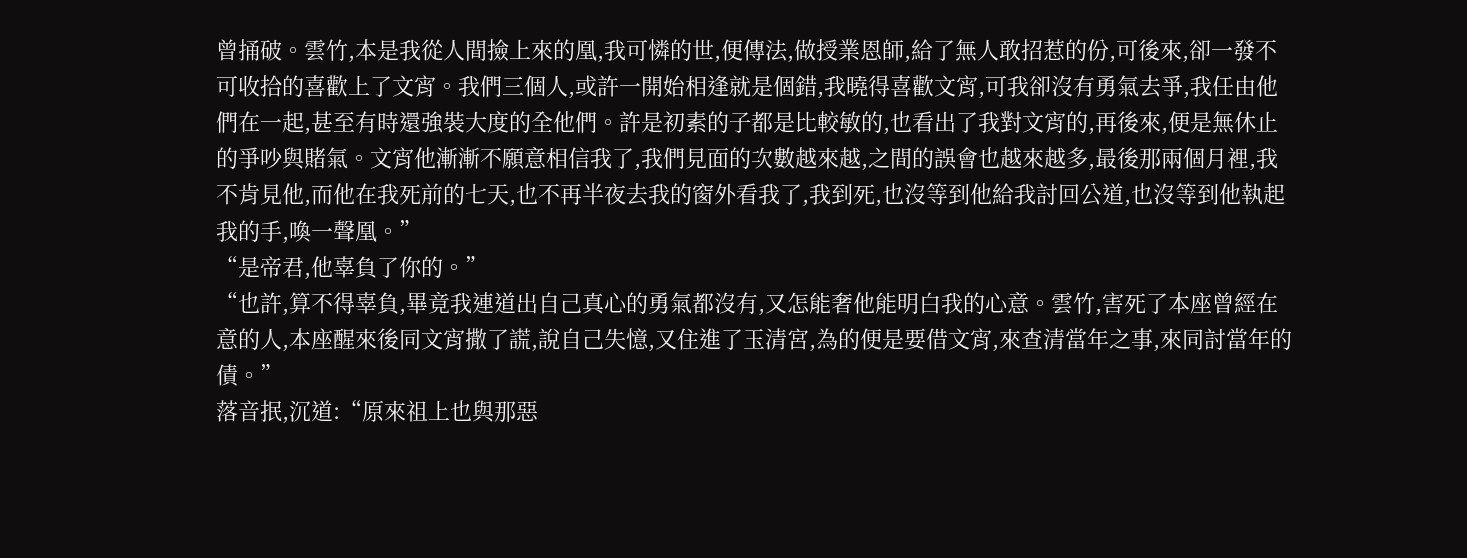曾捅破。雲竹,本是我從人間撿上來的凰,我可憐的世,便傳法,做授業恩師,給了無人敢招惹的份,可後來,卻一發不可收拾的喜歡上了文宵。我們三個人,或許一開始相逢就是個錯,我曉得喜歡文宵,可我卻沒有勇氣去爭,我任由他們在一起,甚至有時還強裝大度的全他們。許是初素的子都是比較敏的,也看出了我對文宵的,再後來,便是無休止的爭吵與賭氣。文宵他漸漸不願意相信我了,我們見面的次數越來越,之間的誤會也越來越多,最後那兩個月裡,我不肯見他,而他在我死前的七天,也不再半夜去我的窗外看我了,我到死,也沒等到他給我討回公道,也沒等到他執起我的手,喚一聲凰。”
“是帝君,他辜負了你的。”
“也許,算不得辜負,畢竟我連道出自己真心的勇氣都沒有,又怎能奢他能明白我的心意。雲竹,害死了本座曾經在意的人,本座醒來後同文宵撒了謊,說自己失憶,又住進了玉清宮,為的便是要借文宵,來查清當年之事,來同討當年的債。”
落音抿,沉道:“原來祖上也與那惡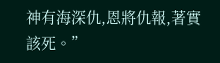神有海深仇,恩將仇報,著實該死。”